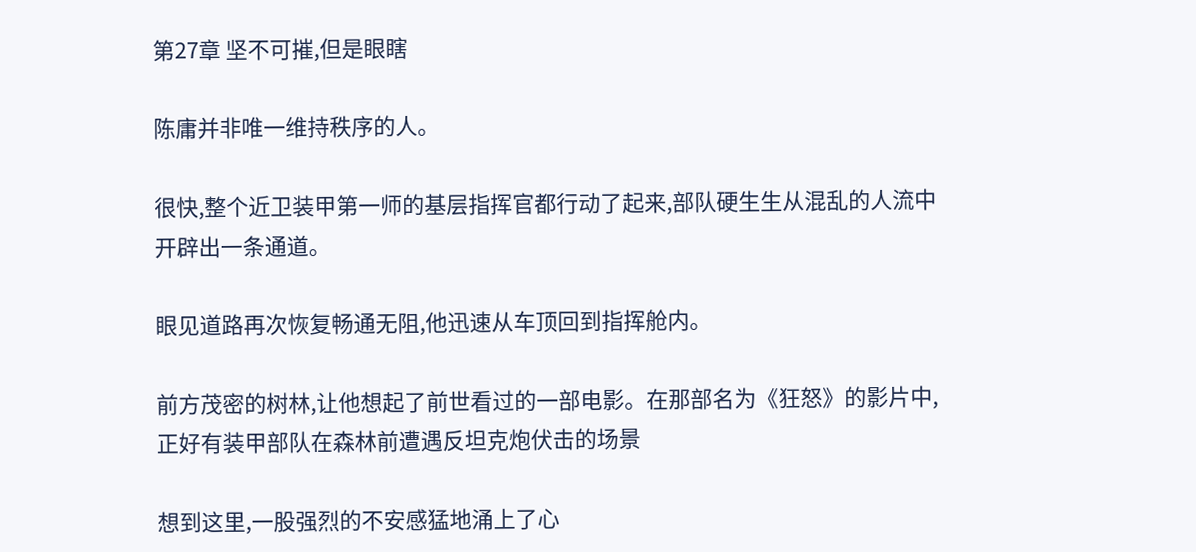第27章 坚不可摧,但是眼瞎

陈庸并非唯一维持秩序的人。

很快,整个近卫装甲第一师的基层指挥官都行动了起来,部队硬生生从混乱的人流中开辟出一条通道。

眼见道路再次恢复畅通无阻,他迅速从车顶回到指挥舱内。

前方茂密的树林,让他想起了前世看过的一部电影。在那部名为《狂怒》的影片中,正好有装甲部队在森林前遭遇反坦克炮伏击的场景

想到这里,一股强烈的不安感猛地涌上了心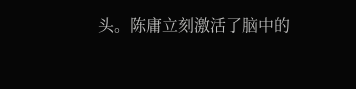头。陈庸立刻激活了脑中的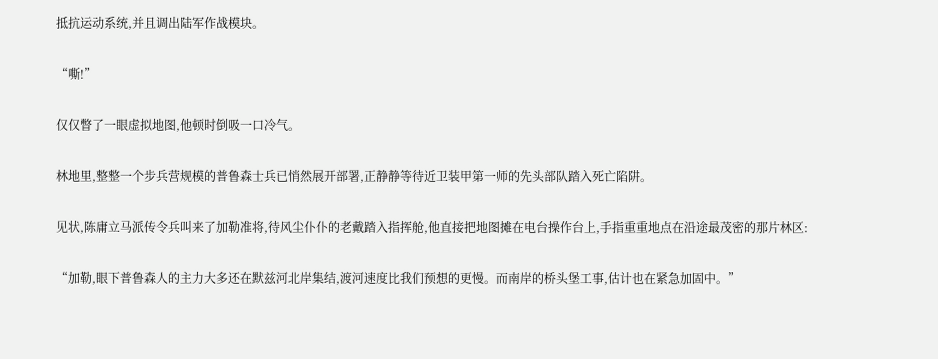抵抗运动系统,并且调出陆军作战模块。

“嘶!”

仅仅瞥了一眼虚拟地图,他顿时倒吸一口冷气。

林地里,整整一个步兵营规模的普鲁森士兵已悄然展开部署,正静静等待近卫装甲第一师的先头部队踏入死亡陷阱。

见状,陈庸立马派传令兵叫来了加勒准将,待风尘仆仆的老戴踏入指挥舱,他直接把地图摊在电台操作台上,手指重重地点在沿途最茂密的那片林区:

“加勒,眼下普鲁森人的主力大多还在默兹河北岸集结,渡河速度比我们预想的更慢。而南岸的桥头堡工事,估计也在紧急加固中。”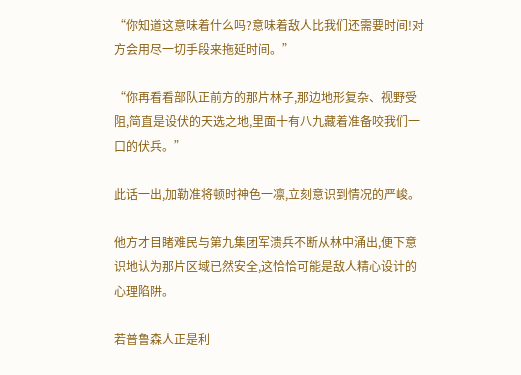“你知道这意味着什么吗?意味着敌人比我们还需要时间!对方会用尽一切手段来拖延时间。”

“你再看看部队正前方的那片林子,那边地形复杂、视野受阻,简直是设伏的天选之地,里面十有八九藏着准备咬我们一口的伏兵。”

此话一出,加勒准将顿时神色一凛,立刻意识到情况的严峻。

他方才目睹难民与第九集团军溃兵不断从林中涌出,便下意识地认为那片区域已然安全,这恰恰可能是敌人精心设计的心理陷阱。

若普鲁森人正是利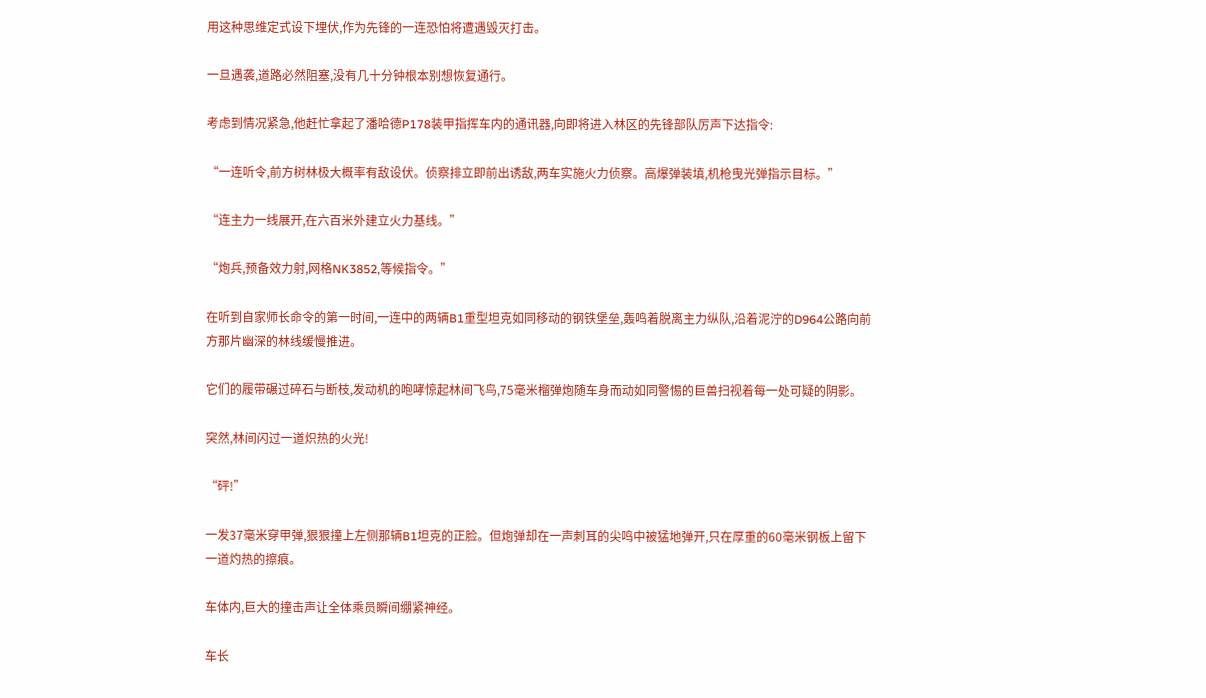用这种思维定式设下埋伏,作为先锋的一连恐怕将遭遇毁灭打击。

一旦遇袭,道路必然阻塞,没有几十分钟根本别想恢复通行。

考虑到情况紧急,他赶忙拿起了潘哈德P178装甲指挥车内的通讯器,向即将进入林区的先锋部队厉声下达指令:

“一连听令,前方树林极大概率有敌设伏。侦察排立即前出诱敌,两车实施火力侦察。高爆弹装填,机枪曳光弹指示目标。”

“连主力一线展开,在六百米外建立火力基线。”

“炮兵,预备效力射,网格NK3852,等候指令。”

在听到自家师长命令的第一时间,一连中的两辆B1重型坦克如同移动的钢铁堡垒,轰鸣着脱离主力纵队,沿着泥泞的D964公路向前方那片幽深的林线缓慢推进。

它们的履带碾过碎石与断枝,发动机的咆哮惊起林间飞鸟,75毫米榴弹炮随车身而动如同警惕的巨兽扫视着每一处可疑的阴影。

突然,林间闪过一道炽热的火光!

“砰!”

一发37毫米穿甲弹,狠狠撞上左侧那辆B1坦克的正脸。但炮弹却在一声刺耳的尖鸣中被猛地弹开,只在厚重的60毫米钢板上留下一道灼热的擦痕。

车体内,巨大的撞击声让全体乘员瞬间绷紧神经。

车长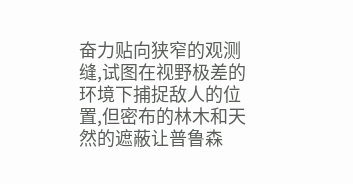奋力贴向狭窄的观测缝,试图在视野极差的环境下捕捉敌人的位置,但密布的林木和天然的遮蔽让普鲁森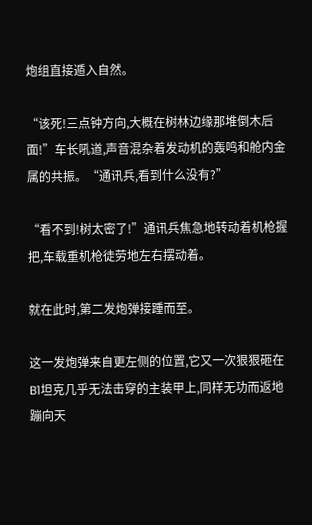炮组直接遁入自然。

“该死!三点钟方向,大概在树林边缘那堆倒木后面!”车长吼道,声音混杂着发动机的轰鸣和舱内金属的共振。“通讯兵,看到什么没有?”

“看不到!树太密了!”通讯兵焦急地转动着机枪握把,车载重机枪徒劳地左右摆动着。

就在此时,第二发炮弹接踵而至。

这一发炮弹来自更左侧的位置,它又一次狠狠砸在B1坦克几乎无法击穿的主装甲上,同样无功而返地蹦向天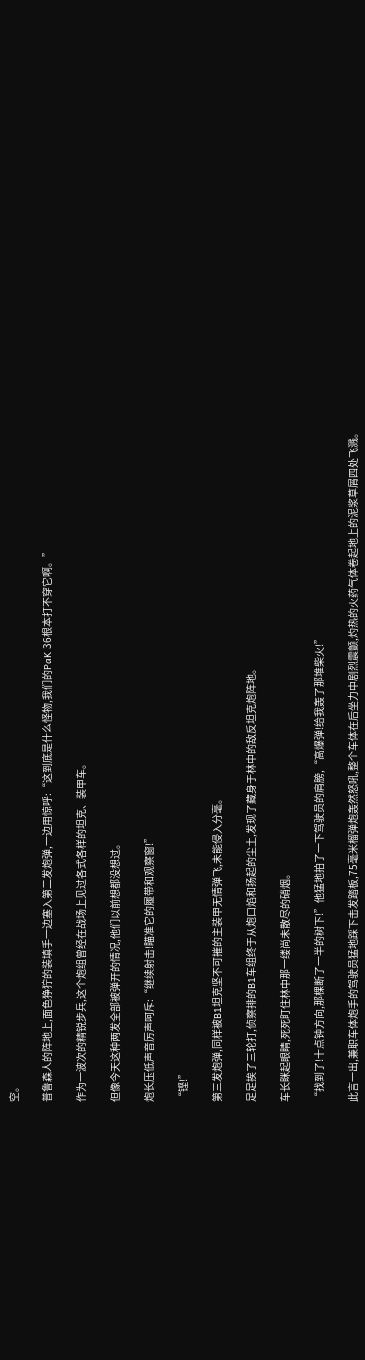空。

普鲁森人的阵地上,面色狰狞的装填手一边塞入第二发炮弹,一边用惊呼:“这到底是什么怪物,我们的PaK 36根本打不穿它啊。”

作为一波次的精锐步兵,这个炮组曾经在战场上见过各式各样的坦克、装甲车。

但像今天这种两发全部被弹开的情况,他们以前想都没想过。

炮长压低声音厉声呵斥:“继续射击!瞄准它的履带和观察窗!”

“铿!”

第三发炮弹,同样被B1坦克坚不可摧的主装甲无情弹飞,未能侵入分毫。

足足挨了三轮打,侦察排的B1车组终于从炮口焰和扬起的尘土,发现了藏身于林中的敌反坦克炮阵地。

车长眯起眼睛,死死盯住林中那一缕尚未散尽的硝烟。

“找到了!十点钟方向,那棵断了一半的树下!”他猛地拍了一下驾驶员的肩膀,“高爆弹!给我轰了那堆柴火!”

此言一出,兼职车体炮手的驾驶员猛地踩下击发踏板,75毫米榴弹炮轰然怒吼,整个车体在后坐力中剧烈震颤,灼热的火药气体卷起地上的泥浆草屑四处飞溅。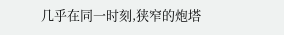几乎在同一时刻,狭窄的炮塔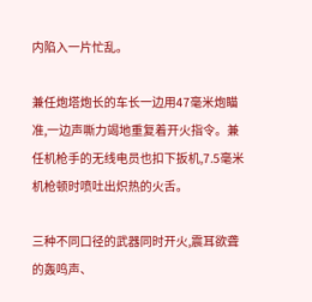内陷入一片忙乱。

兼任炮塔炮长的车长一边用47毫米炮瞄准,一边声嘶力竭地重复着开火指令。兼任机枪手的无线电员也扣下扳机,7.5毫米机枪顿时喷吐出炽热的火舌。

三种不同口径的武器同时开火,震耳欲聋的轰鸣声、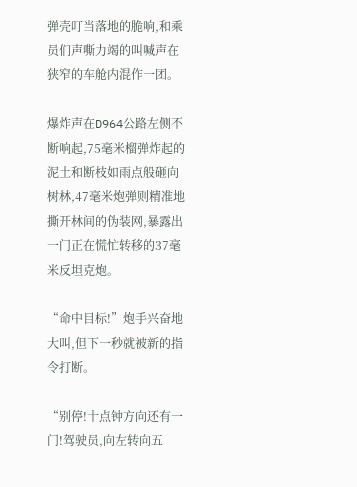弹壳叮当落地的脆响,和乘员们声嘶力竭的叫喊声在狭窄的车舱内混作一团。

爆炸声在D964公路左侧不断响起,75毫米榴弹炸起的泥土和断枝如雨点般砸向树林,47毫米炮弹则精准地撕开林间的伪装网,暴露出一门正在慌忙转移的37毫米反坦克炮。

“命中目标!”炮手兴奋地大叫,但下一秒就被新的指令打断。

“别停!十点钟方向还有一门!驾驶员,向左转向五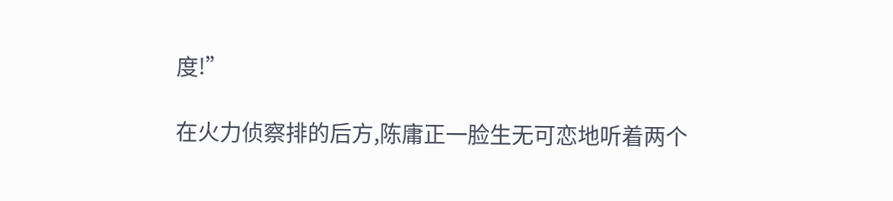度!”

在火力侦察排的后方,陈庸正一脸生无可恋地听着两个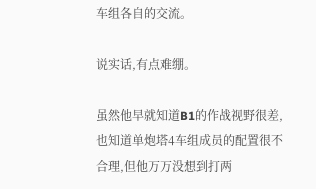车组各自的交流。

说实话,有点难绷。

虽然他早就知道B1的作战视野很差,也知道单炮塔4车组成员的配置很不合理,但他万万没想到打两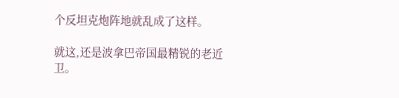个反坦克炮阵地就乱成了这样。

就这,还是波拿巴帝国最精锐的老近卫。